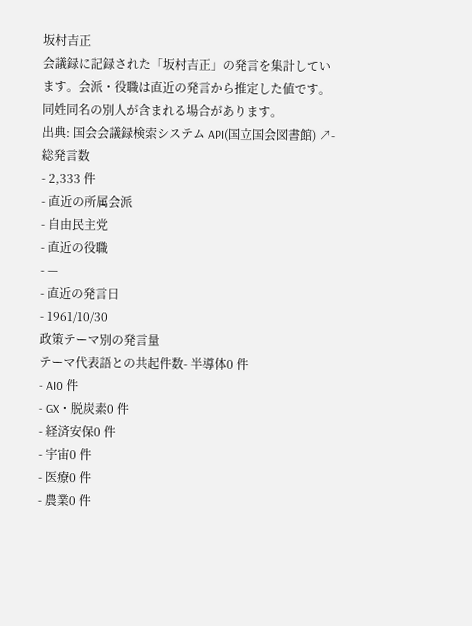坂村吉正
会議録に記録された「坂村吉正」の発言を集計しています。会派・役職は直近の発言から推定した値です。同姓同名の別人が含まれる場合があります。
出典: 国会会議録検索システム API(国立国会図書館) ↗- 総発言数
- 2,333 件
- 直近の所属会派
- 自由民主党
- 直近の役職
- —
- 直近の発言日
- 1961/10/30
政策テーマ別の発言量
テーマ代表語との共起件数- 半導体0 件
- AI0 件
- GX・脱炭素0 件
- 経済安保0 件
- 宇宙0 件
- 医療0 件
- 農業0 件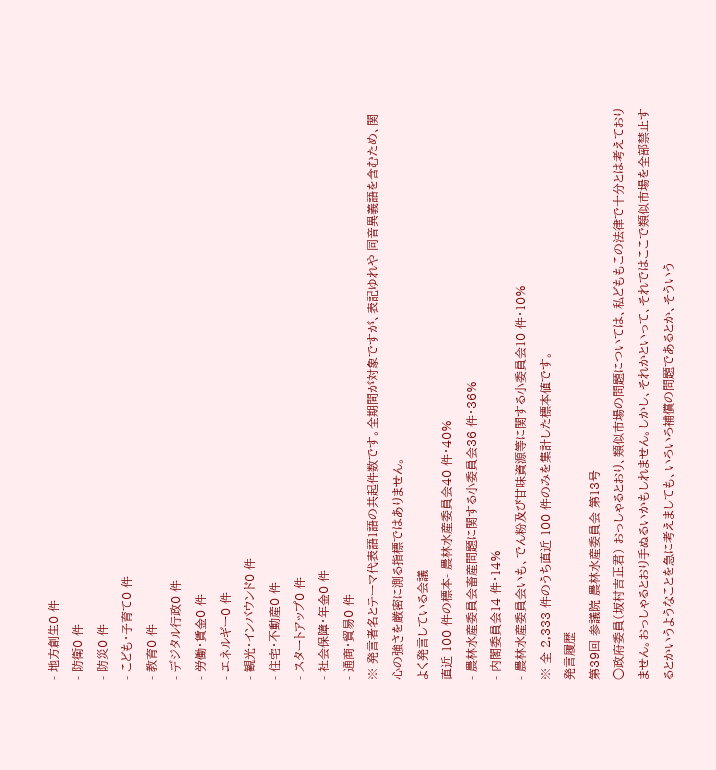- 地方創生0 件
- 防衛0 件
- 防災0 件
- こども・子育て0 件
- 教育0 件
- デジタル行政0 件
- 労働・賃金0 件
- エネルギー0 件
- 観光・インバウンド0 件
- 住宅・不動産0 件
- スタートアップ0 件
- 社会保障・年金0 件
- 通商・貿易0 件
※ 発言者名とテーマ代表語1語の共起件数です。全期間が対象ですが、表記ゆれや 同音異義語を含むため、関心の強さを厳密に測る指標ではありません。
よく発言している会議
直近 100 件の標本- 農林水産委員会40 件・40%
- 農林水産委員会畜産問題に関する小委員会36 件・36%
- 内閣委員会14 件・14%
- 農林水産委員会いも、でん粉及び甘味資源等に関する小委員会10 件・10%
※ 全 2,333 件のうち直近 100 件のみを集計した標本値です。
発言履歴
第39回 参議院 農林水産委員会 第13号
○政府委員(坂村吉正君) おっしゃるとおり、類似市場の問題については、私どももこの法律で十分とは考えておりません。おっしゃるとおり手ぬるいかもしれません。しかし、それかといって、それではここで類似市場を全部禁止するとかいうようなことを急に考えましても、いろいろ補償の問題であるとか、そういう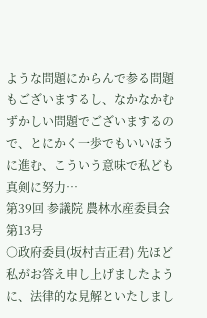ような問題にからんで参る問題もございまするし、なかなかむずかしい問題でございまするので、とにかく一歩でもいいほうに進む、こういう意味で私ども真剣に努力…
第39回 参議院 農林水産委員会 第13号
○政府委員(坂村吉正君) 先ほど私がお答え申し上げましたように、法律的な見解といたしまし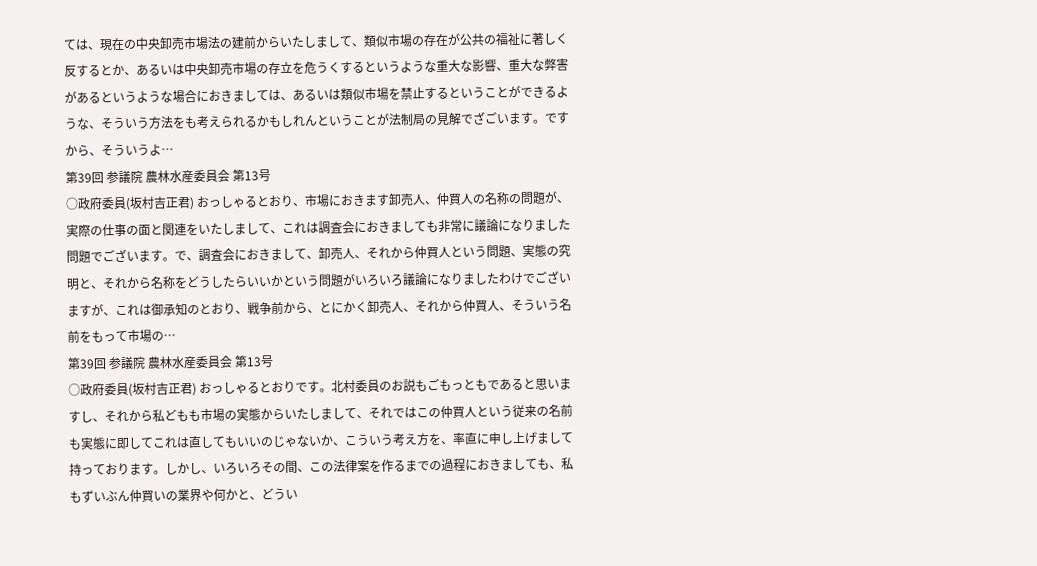ては、現在の中央卸売市場法の建前からいたしまして、類似市場の存在が公共の福祉に著しく反するとか、あるいは中央卸売市場の存立を危うくするというような重大な影響、重大な弊害があるというような場合におきましては、あるいは類似市場を禁止するということができるような、そういう方法をも考えられるかもしれんということが法制局の見解でざごいます。ですから、そういうよ…
第39回 参議院 農林水産委員会 第13号
○政府委員(坂村吉正君) おっしゃるとおり、市場におきます卸売人、仲買人の名称の問題が、実際の仕事の面と関連をいたしまして、これは調査会におきましても非常に議論になりました問題でございます。で、調査会におきまして、卸売人、それから仲買人という問題、実態の究明と、それから名称をどうしたらいいかという問題がいろいろ議論になりましたわけでございますが、これは御承知のとおり、戦争前から、とにかく卸売人、それから仲買人、そういう名前をもって市場の…
第39回 参議院 農林水産委員会 第13号
○政府委員(坂村吉正君) おっしゃるとおりです。北村委員のお説もごもっともであると思いますし、それから私どもも市場の実態からいたしまして、それではこの仲買人という従来の名前も実態に即してこれは直してもいいのじゃないか、こういう考え方を、率直に申し上げまして持っております。しかし、いろいろその間、この法律案を作るまでの過程におきましても、私もずいぶん仲買いの業界や何かと、どうい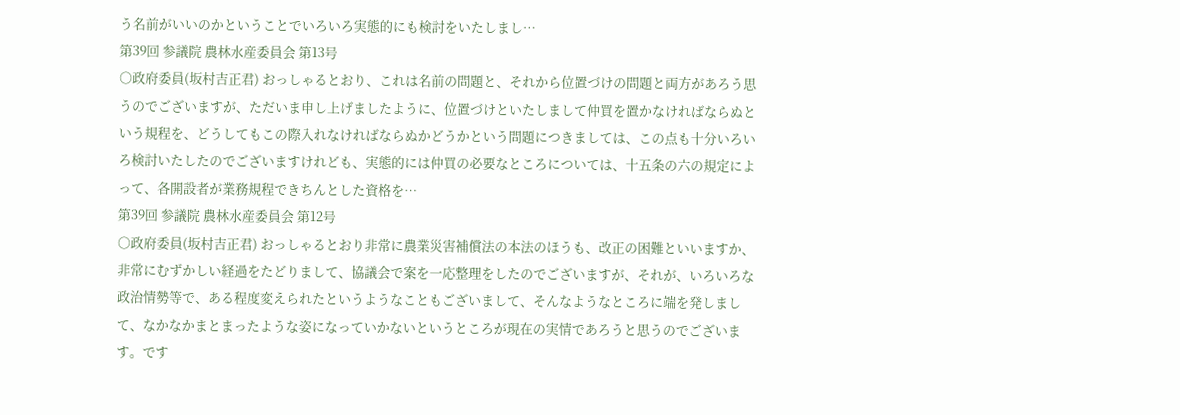う名前がいいのかということでいろいろ実態的にも検討をいたしまし…
第39回 参議院 農林水産委員会 第13号
○政府委員(坂村吉正君) おっしゃるとおり、これは名前の問題と、それから位置づけの問題と両方があろう思うのでございますが、ただいま申し上げましたように、位置づけといたしまして仲買を置かなければならぬという規程を、どうしてもこの際入れなければならぬかどうかという問題につきましては、この点も十分いろいろ検討いたしたのでございますけれども、実態的には仲買の必要なところについては、十五条の六の規定によって、各開設者が業務規程できちんとした資格を…
第39回 参議院 農林水産委員会 第12号
○政府委員(坂村吉正君) おっしゃるとおり非常に農業災害補償法の本法のほうも、改正の困難といいますか、非常にむずかしい経過をたどりまして、協議会で案を一応整理をしたのでございますが、それが、いろいろな政治情勢等で、ある程度変えられたというようなこともございまして、そんなようなところに端を発しまして、なかなかまとまったような姿になっていかないというところが現在の実情であろうと思うのでございます。です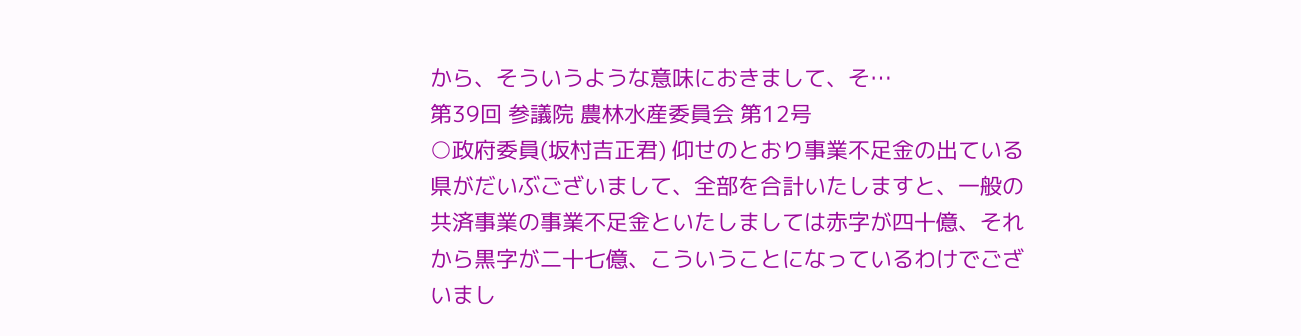から、そういうような意味におきまして、そ…
第39回 参議院 農林水産委員会 第12号
○政府委員(坂村吉正君) 仰せのとおり事業不足金の出ている県がだいぶございまして、全部を合計いたしますと、一般の共済事業の事業不足金といたしましては赤字が四十億、それから黒字が二十七億、こういうことになっているわけでございまし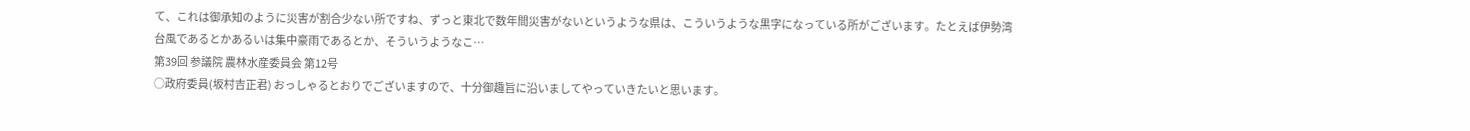て、これは御承知のように災害が割合少ない所ですね、ずっと東北で数年間災害がないというような県は、こういうような黒字になっている所がございます。たとえば伊勢湾台風であるとかあるいは集中豪雨であるとか、そういうようなこ…
第39回 参議院 農林水産委員会 第12号
○政府委員(坂村吉正君) おっしゃるとおりでございますので、十分御趣旨に沿いましてやっていきたいと思います。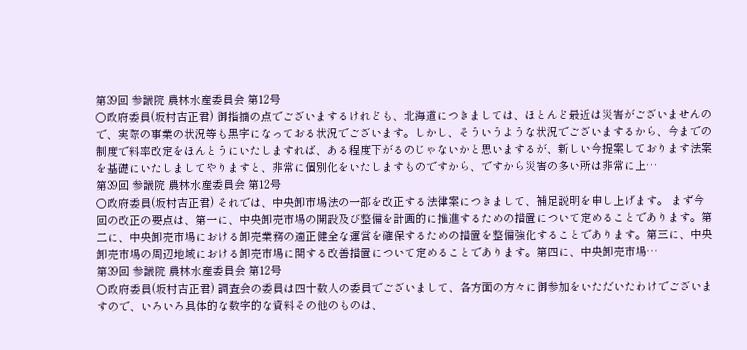第39回 参議院 農林水産委員会 第12号
○政府委員(坂村吉正君) 御指摘の点でございまするけれども、北海道につきましては、ほとんど最近は災害がございませんので、実際の事業の状況等も黒字になっておる状況でございます。しかし、そういうような状況でございまするから、今までの制度で料率改定をほんとうにいたしますれば、ある程度下がるのじゃないかと思いまするが、新しい今提案しております法案を基礎にいたしましてやりますと、非常に個別化をいたしますものですから、ですから災害の多い所は非常に上…
第39回 参議院 農林水産委員会 第12号
○政府委員(坂村吉正君) それでは、中央卸市場法の一部を改正する法律案につきまして、補足説明を申し上げます。 まず今回の改正の要点は、第一に、中央卸売市場の開設及び整備を計画的に推進するための措置について定めることであります。第二に、中央卸売市場における卸売業務の適正健全な運営を確保するための措置を整備強化することであります。第三に、中央卸売市場の周辺地域における卸売市場に関する改善措置について定めることであります。第四に、中央卸売市場…
第39回 参議院 農林水産委員会 第12号
○政府委員(坂村吉正君) 調査会の委員は四十数人の委員でございまして、各方面の方々に御参加をいただいたわけでございますので、いろいろ具体的な数字的な資料その他のものは、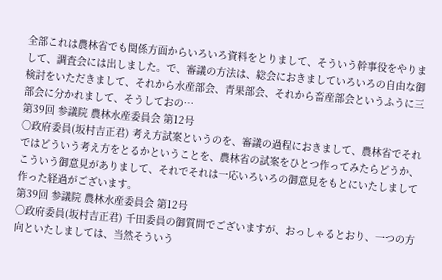全部これは農林省でも関係方面からいろいろ資料をとりまして、そういう幹事役をやりまして、調査会には出しました。で、審議の方法は、総会におきましていろいろの自由な御検討をいただきまして、それから水産部会、青果部会、それから畜産部会というふうに三部会に分かれまして、そうしておの…
第39回 参議院 農林水産委員会 第12号
○政府委員(坂村吉正君) 考え方試案というのを、審議の過程におきまして、農林省でそれではどういう考え方をとるかということを、農林省の試案をひとつ作ってみたらどうか、こういう御意見がありまして、それでそれは一応いろいろの御意見をもとにいたしまして作った経過がございます。
第39回 参議院 農林水産委員会 第12号
○政府委員(坂村吉正君) 千田委員の御質問でございますが、おっしゃるとおり、一つの方向といたしましては、当然そういう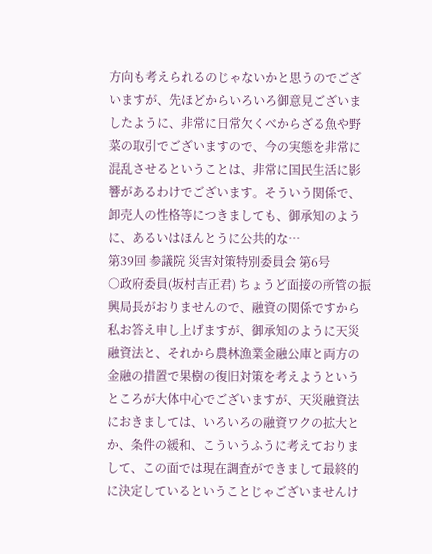方向も考えられるのじゃないかと思うのでございますが、先ほどからいろいろ御意見ございましたように、非常に日常欠くべからざる魚や野菜の取引でございますので、今の実態を非常に混乱させるということは、非常に国民生活に影響があるわけでございます。そういう関係で、卸売人の性格等につきましても、御承知のように、あるいはほんとうに公共的な…
第39回 参議院 災害対策特別委員会 第6号
○政府委員(坂村吉正君) ちょうど面接の所管の振興局長がおりませんので、融資の関係ですから私お答え申し上げますが、御承知のように天災融資法と、それから農林漁業金融公庫と両方の金融の措置で果樹の復旧対策を考えようというところが大体中心でございますが、天災融資法におきましては、いろいろの融資ワクの拡大とか、条件の緩和、こういうふうに考えておりまして、この面では現在調査ができまして最終的に決定しているということじゃございませんけ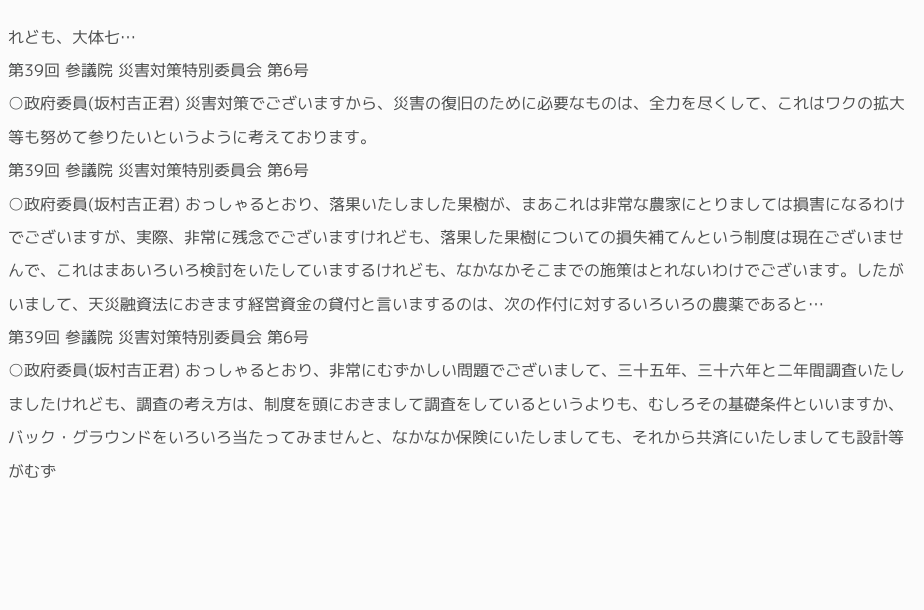れども、大体七…
第39回 参議院 災害対策特別委員会 第6号
○政府委員(坂村吉正君) 災害対策でございますから、災害の復旧のために必要なものは、全力を尽くして、これはワクの拡大等も努めて参りたいというように考えております。
第39回 参議院 災害対策特別委員会 第6号
○政府委員(坂村吉正君) おっしゃるとおり、落果いたしました果樹が、まあこれは非常な農家にとりましては損害になるわけでございますが、実際、非常に残念でございますけれども、落果した果樹についての損失補てんという制度は現在ございませんで、これはまあいろいろ検討をいたしていまするけれども、なかなかそこまでの施策はとれないわけでございます。したがいまして、天災融資法におきます経営資金の貸付と言いまするのは、次の作付に対するいろいろの農薬であると…
第39回 参議院 災害対策特別委員会 第6号
○政府委員(坂村吉正君) おっしゃるとおり、非常にむずかしい問題でございまして、三十五年、三十六年と二年間調査いたしましたけれども、調査の考え方は、制度を頭におきまして調査をしているというよりも、むしろその基礎条件といいますか、バック・グラウンドをいろいろ当たってみませんと、なかなか保険にいたしましても、それから共済にいたしましても設計等がむず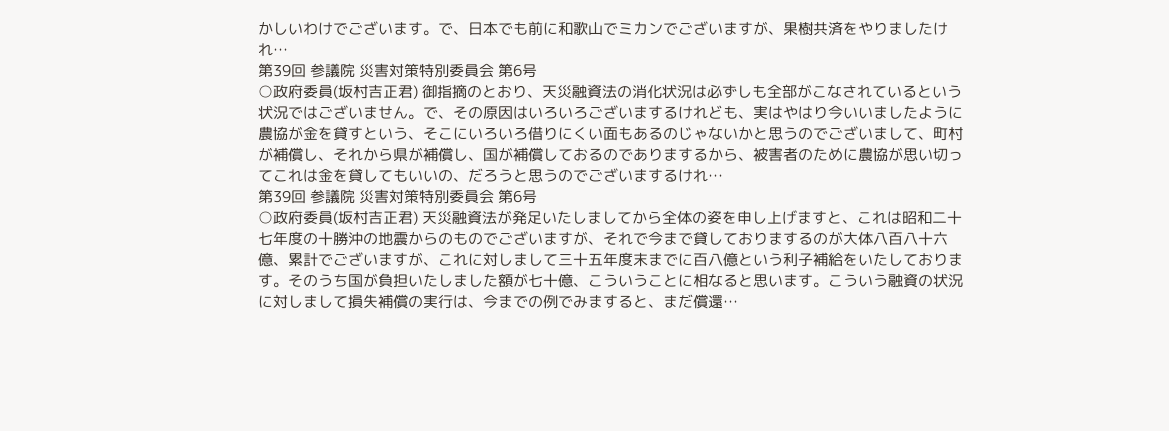かしいわけでございます。で、日本でも前に和歌山でミカンでございますが、果樹共済をやりましたけれ…
第39回 参議院 災害対策特別委員会 第6号
○政府委員(坂村吉正君) 御指摘のとおり、天災融資法の消化状況は必ずしも全部がこなされているという状況ではございません。で、その原因はいろいろございまするけれども、実はやはり今いいましたように農協が金を貸すという、そこにいろいろ借りにくい面もあるのじゃないかと思うのでございまして、町村が補償し、それから県が補償し、国が補償しておるのでありまするから、被害者のために農協が思い切ってこれは金を貸してもいいの、だろうと思うのでございまするけれ…
第39回 参議院 災害対策特別委員会 第6号
○政府委員(坂村吉正君) 天災融資法が発足いたしましてから全体の姿を申し上げますと、これは昭和二十七年度の十勝沖の地震からのものでございますが、それで今まで貸しておりまするのが大体八百八十六億、累計でございますが、これに対しまして三十五年度末までに百八億という利子補給をいたしております。そのうち国が負担いたしました額が七十億、こういうことに相なると思います。こういう融資の状況に対しまして損失補償の実行は、今までの例でみますると、まだ償還…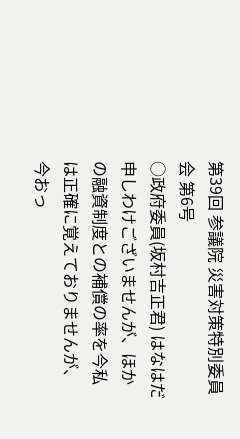第39回 参議院 災害対策特別委員会 第6号
○政府委員(坂村吉正君) はなはだ申しわけございませんが、ほかの融資制度との補償の率を今私は正確に覚えておりませんが、今おっ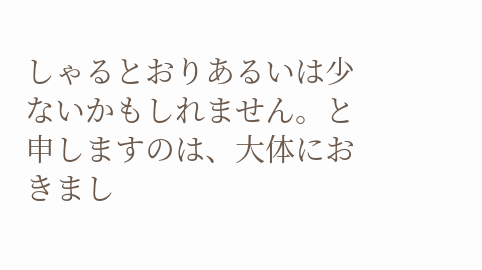しゃるとおりあるいは少ないかもしれません。と申しますのは、大体におきまし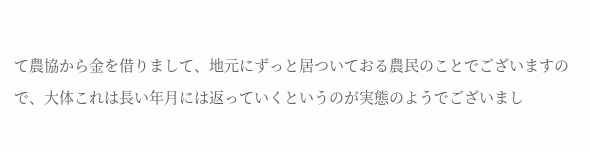て農協から金を借りまして、地元にずっと居ついておる農民のことでございますので、大体これは長い年月には返っていくというのが実態のようでございまし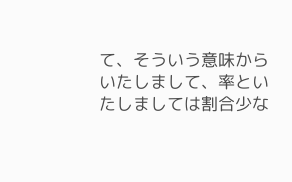て、そういう意味からいたしまして、率といたしましては割合少な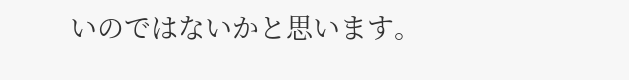いのではないかと思います。